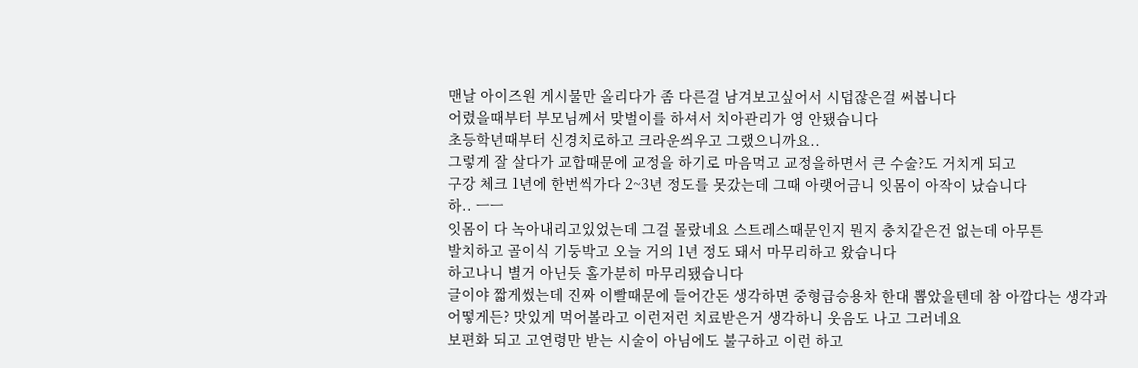맨날 아이즈원 게시물만 올리다가 좀 다른걸 남겨보고싶어서 시덥잖은걸 써봅니다
어렸을때부터 부모님께서 맞벌이를 하셔서 치아관리가 영 안됐습니다
초등학년때부터 신경치로하고 크라운씌우고 그랬으니까요..
그렇게 잘 살다가 교합때문에 교정을 하기로 마음먹고 교정을하면서 큰 수술?도 거치게 되고
구강 체크 1년에 한번씩가다 2~3년 정도를 못갔는데 그때 아랫어금니 잇몸이 아작이 났습니다
하.. ㅡㅡ
잇몸이 다 녹아내리고있었는데 그걸 몰랐네요 스트레스때문인지 뭔지 충치같은건 없는데 아무튼
발치하고 골이식 기둥박고 오늘 거의 1년 정도 돼서 마무리하고 왔습니다
하고나니 별거 아닌듯 홀가분히 마무리됐습니다
글이야 짧게썼는데 진짜 이빨때문에 들어간돈 생각하면 중형급승용차 한대 뽑았을텐데 참 아깝다는 생각과
어떻게든? 맛있게 먹어볼라고 이런저런 치료받은거 생각하니 웃음도 나고 그러네요
보편화 되고 고연령만 받는 시술이 아님에도 불구하고 이런 하고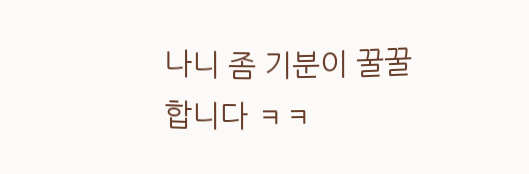나니 좀 기분이 꿀꿀 합니다 ㅋㅋ